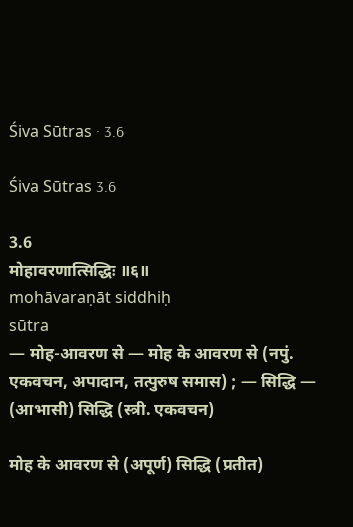Śiva Sūtras · 3.6

Śiva Sūtras 3.6

3.6
मोहावरणात्सिद्धिः ॥६॥
mohāvaraṇāt siddhiḥ
sūtra
— मोह-आवरण से — मोह के आवरण से (नपुं. एकवचन, अपादान, तत्पुरुष समास) ; — सिद्धि — (आभासी) सिद्धि (स्त्री. एकवचन)

मोह के आवरण से (अपूर्ण) सिद्धि (प्रतीत)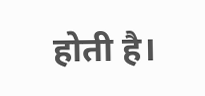होती है।